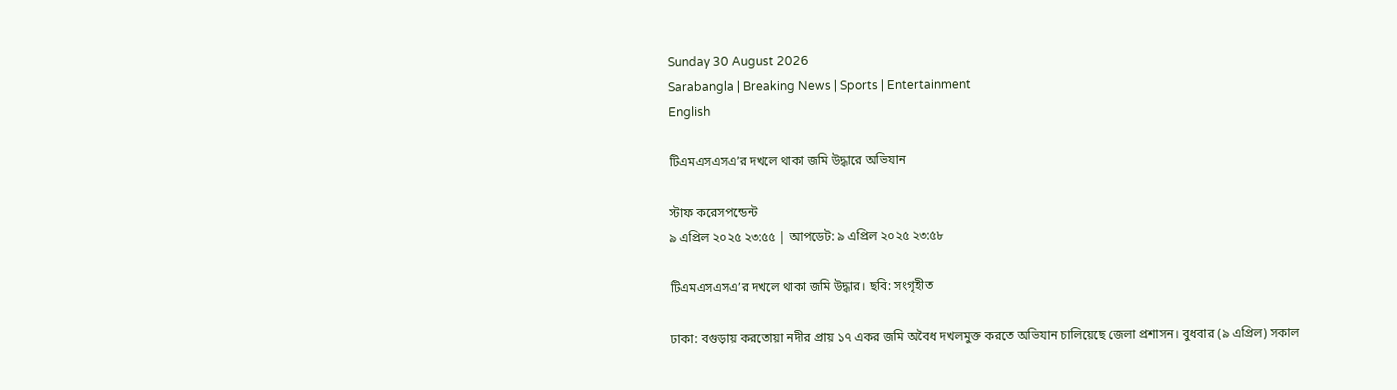Sunday 30 August 2026
Sarabangla | Breaking News | Sports | Entertainment
English

টিএমএসএসএ’র দখলে থাকা জমি উদ্ধারে অভিযান

স্টাফ করেসপন্ডেন্ট
৯ এপ্রিল ২০২৫ ২৩:৫৫ | আপডেট: ৯ এপ্রিল ২০২৫ ২৩:৫৮

টিএমএসএসএ’র দখলে থাকা জমি উদ্ধার। ছবি: সংগৃহীত

ঢাকা: বগুড়ায় করতোয়া নদীর প্রায় ১৭ একর জমি অবৈধ দখলমুক্ত করতে অভিযান চালিয়েছে জেলা প্রশাসন। বুধবার (৯ এপ্রিল) সকাল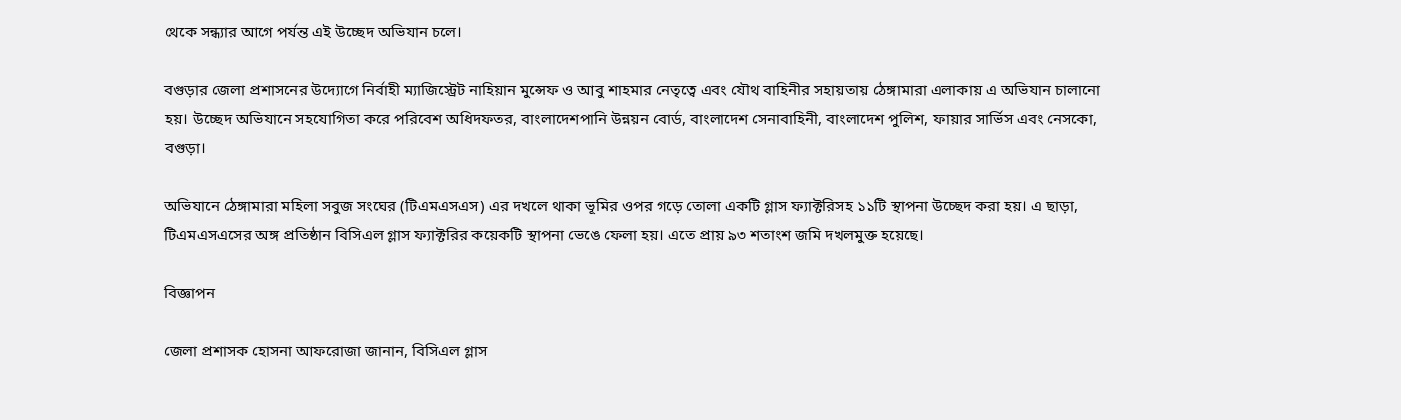থেকে সন্ধ্যার আগে পর্যন্ত এই উচ্ছেদ অভিযান চলে।

বগুড়ার জেলা প্রশাসনের উদ্যোগে নির্বাহী ম্যাজিস্ট্রেট নাহিয়ান মুন্সেফ ও আবু শাহমার নেতৃত্বে এবং যৌথ বাহিনীর সহায়তায় ঠেঙ্গামারা এলাকায় এ অভিযান চালানো হয়। উচ্ছেদ অভিযানে সহযোগিতা করে পরিবেশ অধিদফতর, বাংলাদেশপানি উন্নয়ন বোর্ড, বাংলাদেশ সেনাবাহিনী, বাংলাদেশ পুলিশ, ফায়ার সার্ভিস এবং নেসকো, বগুড়া।

অভিযানে ঠেঙ্গামারা মহিলা সবুজ সংঘের (টিএমএসএস) এর দখলে থাকা ভূমির ওপর গড়ে তোলা একটি গ্লাস ফ্যাক্টরিসহ ১১টি স্থাপনা উচ্ছেদ করা হয়। এ ছাড়া, টিএমএসএসের অঙ্গ প্রতিষ্ঠান বিসিএল গ্লাস ফ্যাক্টরির কয়েকটি স্থাপনা ভেঙে ফেলা হয়। এতে প্রায় ৯৩ শতাংশ জমি দখলমুক্ত হয়েছে।

বিজ্ঞাপন

জেলা প্রশাসক হোসনা আফরোজা জানান, বিসিএল গ্লাস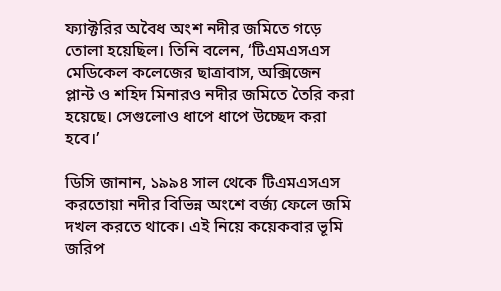ফ্যাক্টরির অবৈধ অংশ নদীর জমিতে গড়ে তোলা হয়েছিল। তিনি বলেন, ‘টিএমএসএস মেডিকেল কলেজের ছাত্রাবাস, অক্সিজেন প্লান্ট ও শহিদ মিনারও নদীর জমিতে তৈরি করা হয়েছে। সেগুলোও ধাপে ধাপে উচ্ছেদ করা হবে।’

ডিসি জানান, ১৯৯৪ সাল থেকে টিএমএসএস করতোয়া নদীর বিভিন্ন অংশে বর্জ্য ফেলে জমি দখল করতে থাকে। এই নিয়ে কয়েকবার ভূমি জরিপ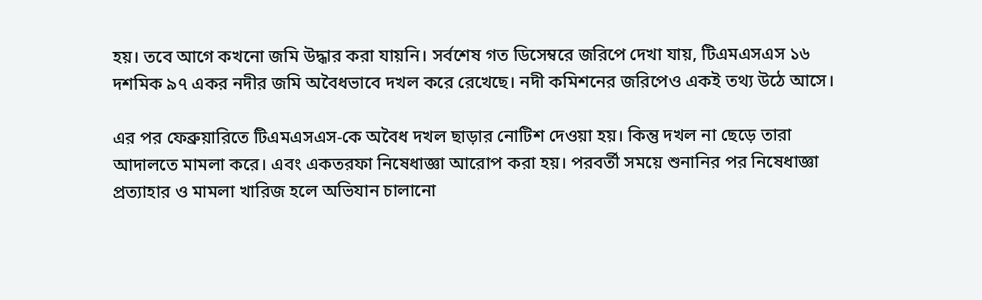হয়। তবে আগে কখনো জমি উদ্ধার করা যায়নি। সর্বশেষ গত ডিসেম্বরে জরিপে দেখা যায়, টিএমএসএস ১৬ দশমিক ৯৭ একর নদীর জমি অবৈধভাবে দখল করে রেখেছে। নদী কমিশনের জরিপেও একই তথ্য উঠে আসে।

এর পর ফেব্রুয়ারিতে টিএমএসএস-কে অবৈধ দখল ছাড়ার নোটিশ দেওয়া হয়। কিন্তু দখল না ছেড়ে তারা আদালতে মামলা করে। এবং একতরফা নিষেধাজ্ঞা আরোপ করা হয়। পরবর্তী সময়ে শুনানির পর নিষেধাজ্ঞা প্রত্যাহার ও মামলা খারিজ হলে অভিযান চালানো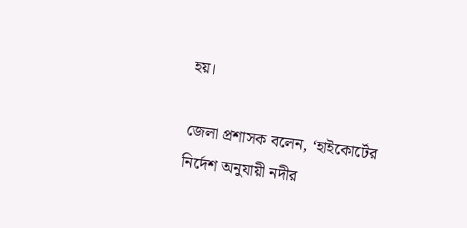হয়।

জেলা প্রশাসক বলেন, ‘হাইকোর্টের নির্দেশ অনুযায়ী নদীর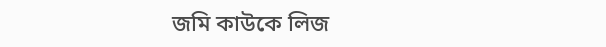জমি কাউকে লিজ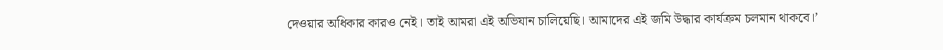দেওয়ার অধিকার কারও নেই। তাই আমরা এই অভিযান চালিয়েছি। আমাদের এই জমি উদ্ধার কার্যক্রম চলমান থাকবে।’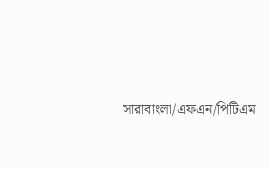সারাবাংলা/এফএন/পিটিএম